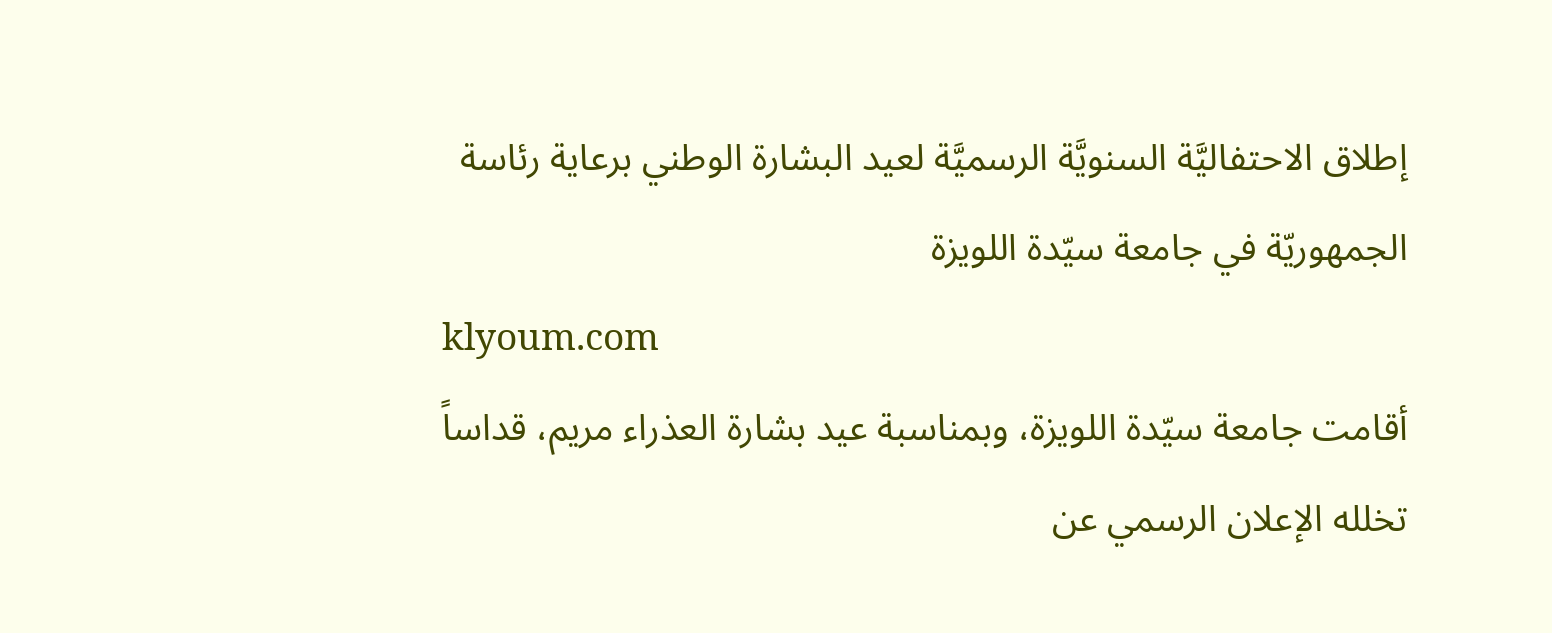إطلاق الاحتفاليَّة السنويَّة الرسميَّة لعيد البشارة الوطني برعاية رئاسة الجمهوريّة في جامعة سيّدة اللويزة
klyoum.com
أقامت جامعة سيّدة اللويزة، وبمناسبة عيد بشارة العذراء مريم، قداساً تخلله الإعلان الرسمي عن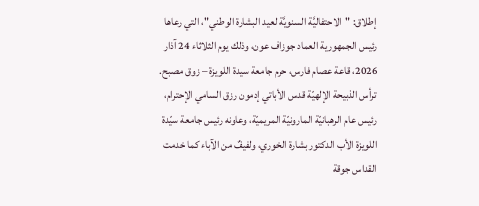إطلاق: "الاحتفاليَّة السنويَّة لعيد البشارة الوطني"، التي رعاها رئيس الجمهورية العماد جوزاف عون، وذلك يوم الثلاثاء 24 آذار 2026، قاعة عصام فارس، حرم جامعة سيدة اللويزة – زوق مصبح.
ترأس الذبيحة الإلهيّة قدس الأباتي إدمون رزق السامي الإحترام، رئيس عام الرهبانيّة المارونيّة المريميّة، وعاونه رئيس جامعة سيّدة اللويزة الأب الدكتور بشارة الخوري، ولفيفٌ من الآباء كما خدمت القداس جوقة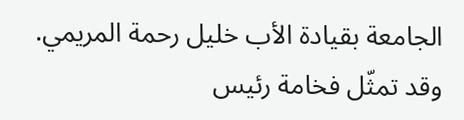الجامعة بقيادة الأب خليل رحمة المريمي.
وقد تمثّل فخامة رئيس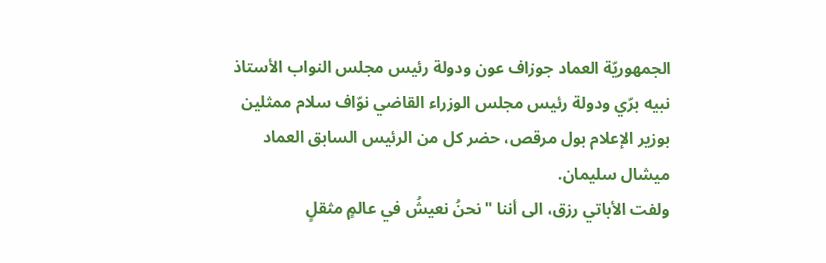الجمهوريّة العماد جوزاف عون ودولة رئيس مجلس النواب الأستاذ نبيه برّي ودولة رئيس مجلس الوزراء القاضي نوّاف سلام ممثلين بوزير الإعلام بول مرقص، حضر كل من الرئيس السابق العماد ميشال سليمان.
ولفت الأباتي رزق، الى أننا "نحنُ نعيشُ في عالمٍ مثقلٍ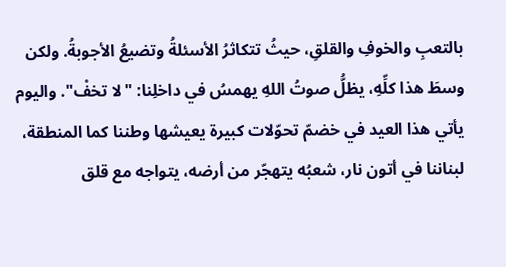بالتعبِ والخوفِ والقلقِ، حيثُ تتكاثرُ الأسئلةُ وتضيعُ الأجوبةُ. ولكن وسطَ هذا كلِّهِ، يظلُّ صوتُ اللهِ يهمسُ في داخلِنا: "لا تخفْ". واليوم يأتي هذا العيد في خضمّ تحوّلات كبيرة يعيشها وطننا كما المنطقة، لبناننا في أتون نار، شعبُه يتهجّر من أرضه، يتواجه مع قلق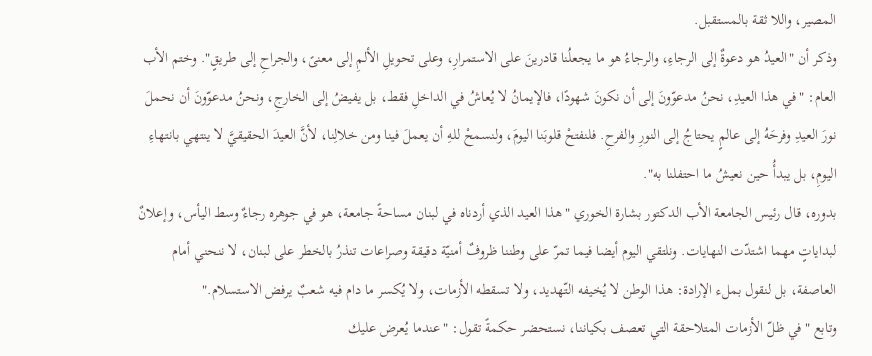المصير، واللا ثقة بالمستقبل.
وذكر أن "العيدُ هو دعوةٌ إلى الرجاءِ، والرجاءُ هو ما يجعلُنا قادرينَ على الاستمرارِ، وعلى تحويلِ الألمِ إلى معنىً، والجراحِ إلى طريقٍ". وختم الأب العام: "في هذا العيدِ، نحنُ مدعوّونَ إلى أن نكونَ شهودًا، فالإيمانُ لا يُعاشُ في الداخلِ فقط، بل يفيضُ إلى الخارجِ، ونحنُ مدعوّونَ أن نحملَ نورَ العيدِ وفرحَهُ إلى عالمٍ يحتاجُ إلى النورِ والفرحِ. فلنفتحْ قلوبَنا اليومَ، ولنسمحْ للهِ أن يعملَ فينا ومن خلالِنا، لأنَّ العيدَ الحقيقيَّ لا ينتهي بانتهاءِ اليومِ، بل يبدأُ حين نعيشُ ما احتفلنا به".
بدوره، قال رئيس الجامعة الأب الدكتور بشارة الخوري "هذا العيد الذي أردناه في لبنان مساحةً جامعة، هو في جوهره رجاءٌ وسط اليأس، وإعلانٌ لبداياتٍ مهما اشتدّت النهايات. ونلتقي اليوم أيضا فيما تمرّ على وطننا ظروفٌ أمنيّة دقيقة وصراعات تنذرُ بالخطر على لبنان، لا ننحني أمام العاصفة، بل لنقول بملء الإرادة: هذا الوطن لا يُخيفه التّهديد، ولا تسقطه الأزمات، ولا يُكسر ما دام فيه شعبٌ يرفض الاستسلام."
وتابع "في ظلّ الأزمات المتلاحقة التي تعصف بكياننا، نستحضر حكمةً تقول: "عندما يُعرض عليك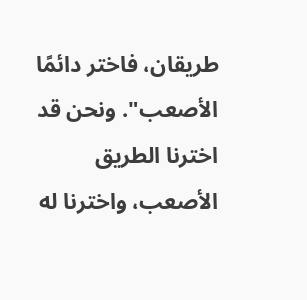طريقان، فاختر دائمًا الأصعب". ونحن قد اخترنا الطريق الأصعب، واخترنا له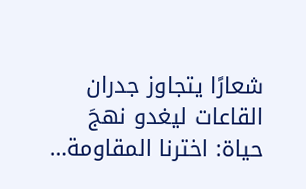شعارًا يتجاوز جدران القاعات ليغدو نهجَ حياة: اخترنا المقاومة…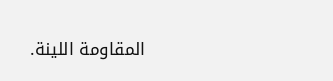المقاومة اللينة.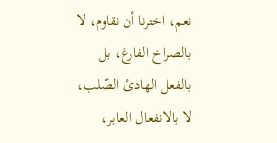نعم، اخترنا أن نقاوم، لا بالصراخ الفارغ، بل بالفعل الهادئ الصّلب، لا بالانفعال العابر،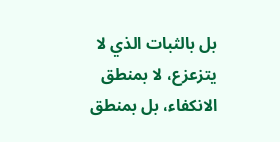بل بالثبات الذي لا يتزعزع، لا بمنطق الانكفاء، بل بمنطق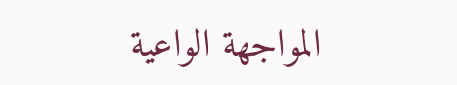المواجهة الواعية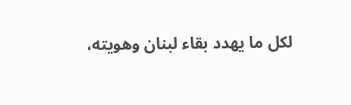لكل ما يهدد بقاء لبنان وهويته،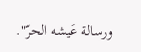ورسالة عَيشه الحرّ".